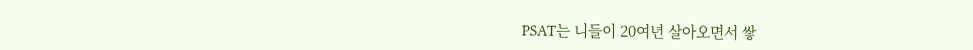PSAT는 니들이 20여년 살아오면서 쌓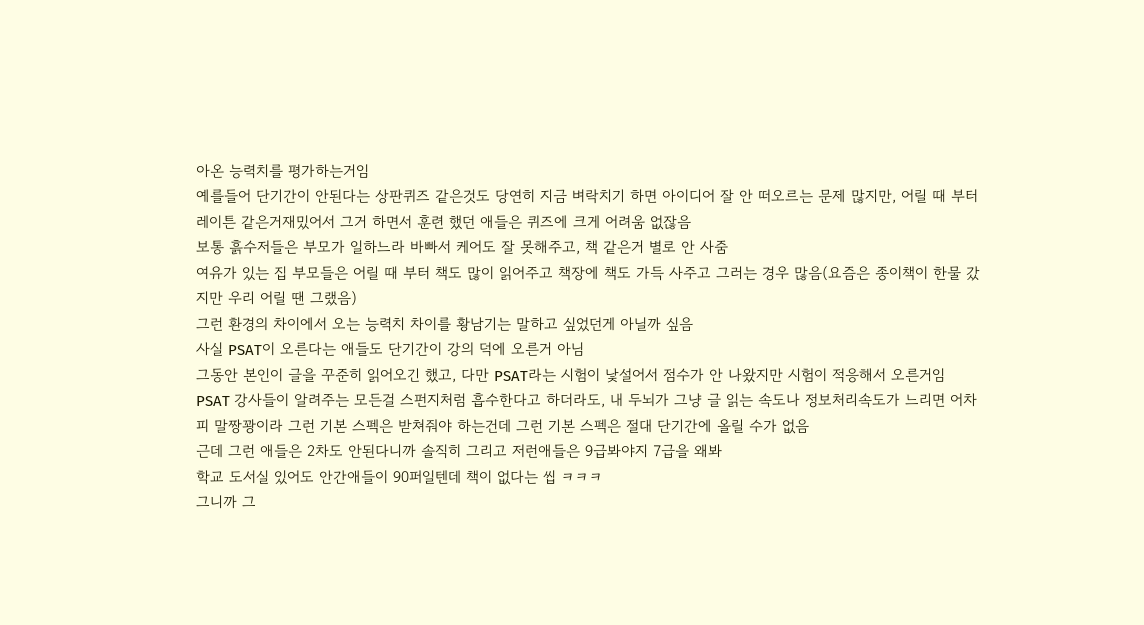아온 능력치를 평가하는거임
예를들어 단기간이 안된다는 상판퀴즈 같은것도 당연히 지금 벼락치기 하면 아이디어 잘 안 떠오르는 문제 많지만, 어릴 때 부터 레이튼 같은거재밌어서 그거 하면서 훈련 했던 애들은 퀴즈에 크게 어려움 없잖음
보통 흙수저들은 부모가 일하느라 바빠서 케어도 잘 못해주고, 책 같은거 별로 안 사줌
여유가 있는 집 부모들은 어릴 때 부터 책도 많이 읽어주고 책장에 책도 가득 사주고 그러는 경우 많음(요즘은 종이책이 한물 갔지만 우리 어릴 땐 그랬음)
그런 환경의 차이에서 오는 능력치 차이를 황남기는 말하고 싶었던게 아닐까 싶음
사실 PSAT이 오른다는 애들도 단기간이 강의 덕에 오른거 아님
그동안 본인이 글을 꾸준히 읽어오긴 했고, 다만 PSAT라는 시험이 낯설어서 점수가 안 나왔지만 시험이 적응해서 오른거임
PSAT 강사들이 알려주는 모든걸 스펀지처럼 흡수한다고 하더라도, 내 두뇌가 그냥 글 읽는 속도나 정보처리속도가 느리면 어차피 말짱꽝이라 그런 기본 스펙은 받쳐줘야 하는건데 그런 기본 스펙은 절대 단기간에 올릴 수가 없음
근데 그런 애들은 2차도 안된다니까 솔직히 그리고 저런애들은 9급봐야지 7급을 왜봐
학교 도서실 있어도 안간애들이 90퍼일텐데 책이 없다는 씹 ㅋㅋㅋ
그니까 그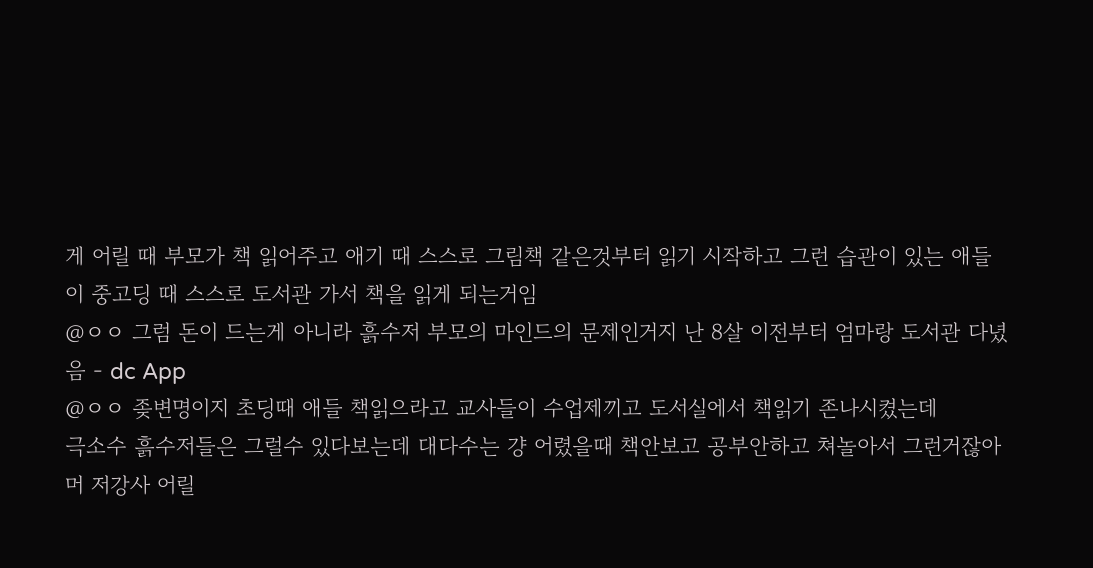게 어릴 때 부모가 책 읽어주고 애기 때 스스로 그림책 같은것부터 읽기 시작하고 그런 습관이 있는 애들이 중고딩 때 스스로 도서관 가서 책을 읽게 되는거임
@ㅇㅇ 그럼 돈이 드는게 아니라 흙수저 부모의 마인드의 문제인거지 난 8살 이전부터 엄마랑 도서관 다녔음 - dc App
@ㅇㅇ 좆변명이지 초딩때 애들 책읽으라고 교사들이 수업제끼고 도서실에서 책읽기 존나시켰는데
극소수 흙수저들은 그럴수 있다보는데 대다수는 걍 어렸을때 책안보고 공부안하고 쳐놀아서 그런거잖아
머 저강사 어릴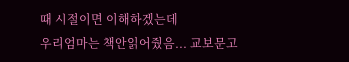때 시절이면 이해하겠는데
우리엄마는 책안읽어줬음... 교보문고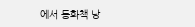에서 동화책 낭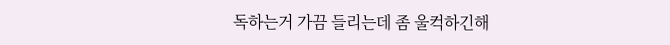독하는거 가끔 들리는데 좀 울컥하긴해